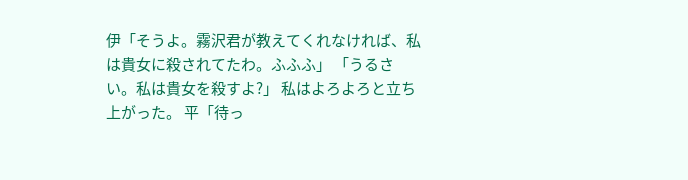伊「そうよ。霧沢君が教えてくれなければ、私は貴女に殺されてたわ。ふふふ」 「うるさい。私は貴女を殺すよ?」 私はよろよろと立ち上がった。 平「待っ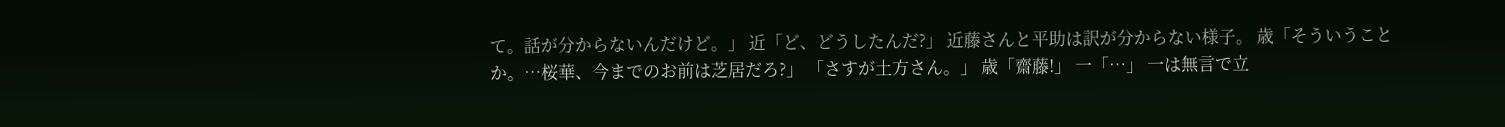て。話が分からないんだけど。」 近「ど、どうしたんだ?」 近藤さんと平助は訳が分からない様子。 歳「そういうことか。…桜華、今までのお前は芝居だろ?」 「さすが土方さん。」 歳「齋藤!」 一「…」 一は無言で立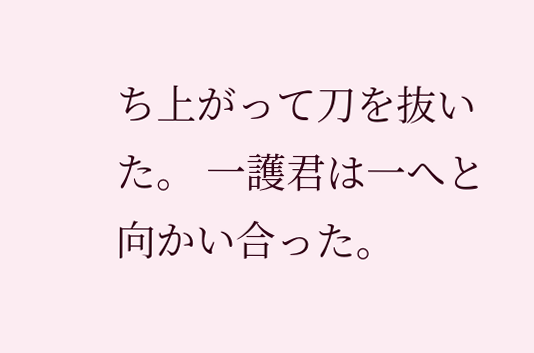ち上がって刀を抜いた。 一護君は一へと向かい合った。